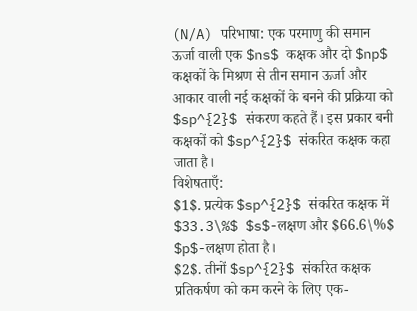(N/A) परिभाषा: एक परमाणु की समान ऊर्जा वाली एक $ns$ कक्षक और दो $np$ कक्षकों के मिश्रण से तीन समान ऊर्जा और आकार वाली नई कक्षकों के बनने की प्रक्रिया को $sp^{2}$ संकरण कहते हैं। इस प्रकार बनी कक्षकों को $sp^{2}$ संकरित कक्षक कहा जाता है।
विशेषताएँ:
$1$. प्रत्येक $sp^{2}$ संकरित कक्षक में $33.3\%$ $s$-लक्षण और $66.6\%$ $p$-लक्षण होता है।
$2$. तीनों $sp^{2}$ संकरित कक्षक प्रतिकर्षण को कम करने के लिए एक-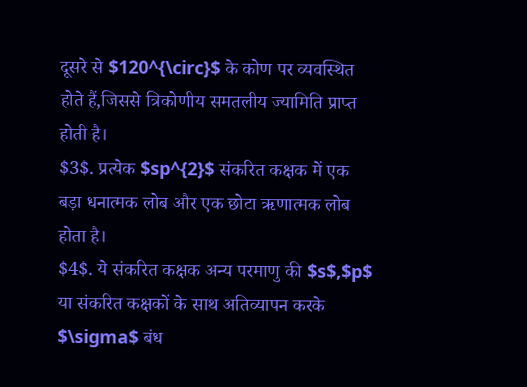दूसरे से $120^{\circ}$ के कोण पर व्यवस्थित होते हैं,जिससे त्रिकोणीय समतलीय ज्यामिति प्राप्त होती है।
$3$. प्रत्येक $sp^{2}$ संकरित कक्षक में एक बड़ा धनात्मक लोब और एक छोटा ऋणात्मक लोब होता है।
$4$. ये संकरित कक्षक अन्य परमाणु की $s$,$p$ या संकरित कक्षकों के साथ अतिव्यापन करके $\sigma$ बंध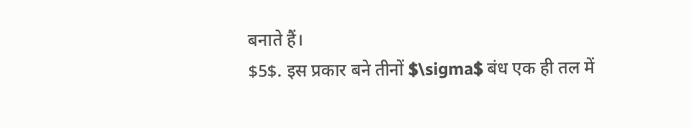बनाते हैं।
$5$. इस प्रकार बने तीनों $\sigma$ बंध एक ही तल में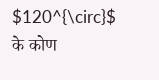$120^{\circ}$ के कोण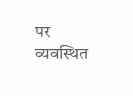पर व्यवस्थित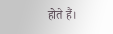होते हैं।